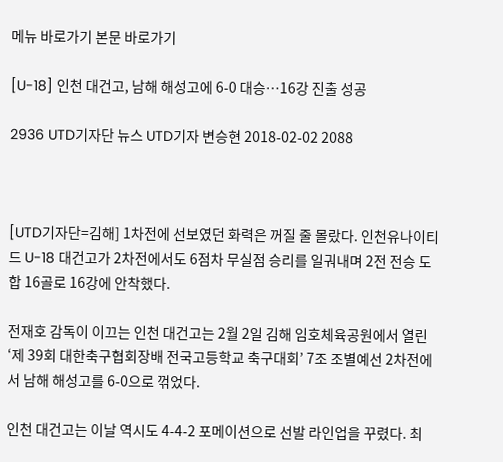메뉴 바로가기 본문 바로가기

[U-18] 인천 대건고, 남해 해성고에 6-0 대승…16강 진출 성공

2936 UTD기자단 뉴스 UTD기자 변승현 2018-02-02 2088



[UTD기자단=김해] 1차전에 선보였던 화력은 꺼질 줄 몰랐다. 인천유나이티드 U-18 대건고가 2차전에서도 6점차 무실점 승리를 일궈내며 2전 전승 도합 16골로 16강에 안착했다.

전재호 감독이 이끄는 인천 대건고는 2월 2일 김해 임호체육공원에서 열린 ‘제 39회 대한축구협회장배 전국고등학교 축구대회’ 7조 조별예선 2차전에서 남해 해성고를 6-0으로 꺾었다.

인천 대건고는 이날 역시도 4-4-2 포메이션으로 선발 라인업을 꾸렸다. 최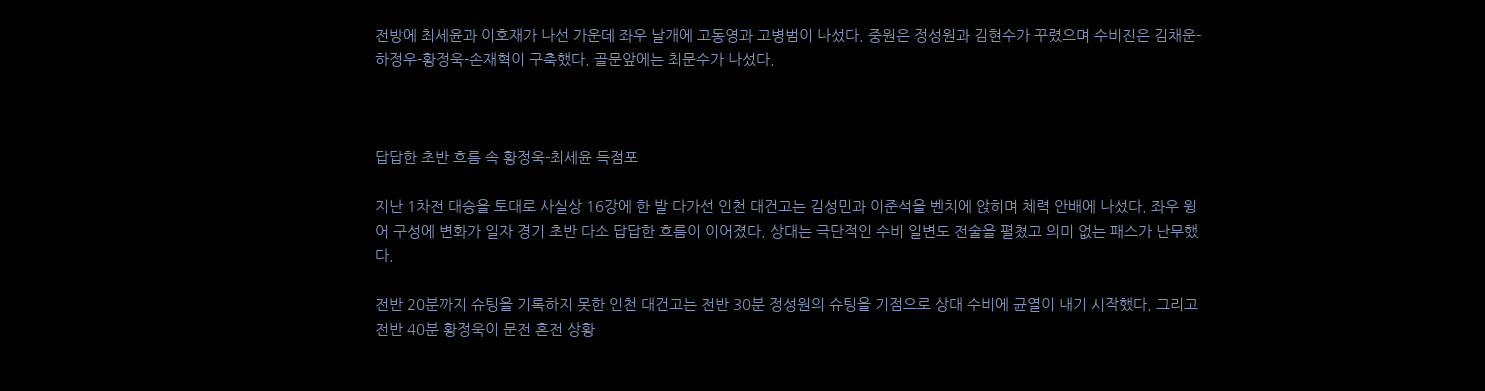전방에 최세윤과 이호재가 나선 가운데 좌우 날개에 고동영과 고병범이 나섰다. 중원은 정성원과 김현수가 꾸렸으며 수비진은 김채운-하정우-황정욱-손재혁이 구축했다. 골문앞에는 최문수가 나섰다.



답답한 초반 흐름 속 황정욱-최세윤 득점포

지난 1차전 대승을 토대로 사실상 16강에 한 발 다가선 인천 대건고는 김성민과 이준석을 벤치에 앉히며 체력 안배에 나섰다. 좌우 윙어 구성에 변화가 일자 경기 초반 다소 답답한 흐름이 이어졌다. 상대는 극단적인 수비 일변도 전술을 펼쳤고 의미 없는 패스가 난무했다.

전반 20분까지 슈팅을 기록하지 못한 인천 대건고는 전반 30분 정성원의 슈팅을 기점으로 상대 수비에 균열이 내기 시작했다. 그리고 전반 40분 황정욱이 문전 혼전 상황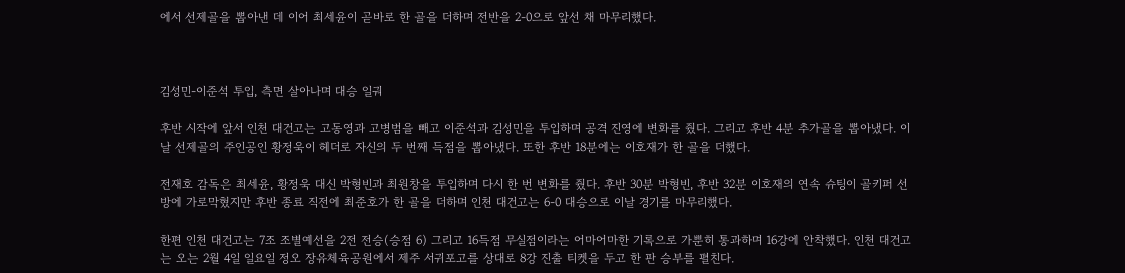에서 선제골을 뽑아낸 데 이어 최세윤이 곧바로 한 골을 더하며 전반을 2-0으로 앞선 채 마무리했다.



김성민-이준석 투입, 측면 살아나며 대승 일궈

후반 시작에 앞서 인천 대건고는 고동영과 고병범을 빼고 이준석과 김성민을 투입하며 공격 진영에 변화를 줬다. 그리고 후반 4분 추가골을 뽑아냈다. 이날 선제골의 주인공인 황정욱이 헤더로 자신의 두 번째 득점을 뽑아냈다. 또한 후반 18분에는 이호재가 한 골을 더했다.

전재호 감독은 최세윤, 황정욱 대신 박형빈과 최원창을 투입하며 다시 한 번 변화를 줬다. 후반 30분 박형빈, 후반 32분 이호재의 연속 슈팅이 골키퍼 선방에 가로막혔지만 후반 종료 직전에 최준호가 한 골을 더하며 인천 대건고는 6-0 대승으로 이날 경기를 마무리했다.

한편 인천 대건고는 7조 조별예선을 2전 전승(승점 6) 그리고 16득점 무실점이라는 어마어마한 기록으로 가뿐히 통과하며 16강에 안착했다. 인천 대건고는 오는 2월 4일 일요일 정오 장유체육공원에서 제주 서귀포고를 상대로 8강 진출 티켓을 두고 한 판 승부를 펼친다.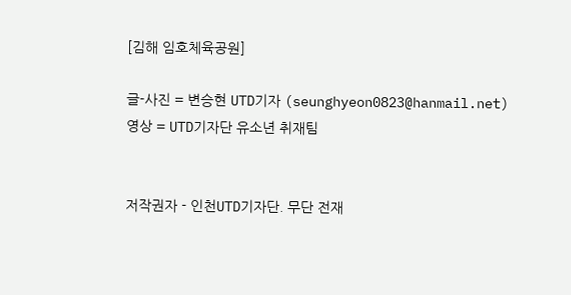[김해 임호체육공원]

글-사진 = 변승현 UTD기자 (seunghyeon0823@hanmail.net)
영상 = UTD기자단 유소년 취재팀


저작권자 - 인천UTD기자단. 무단 전재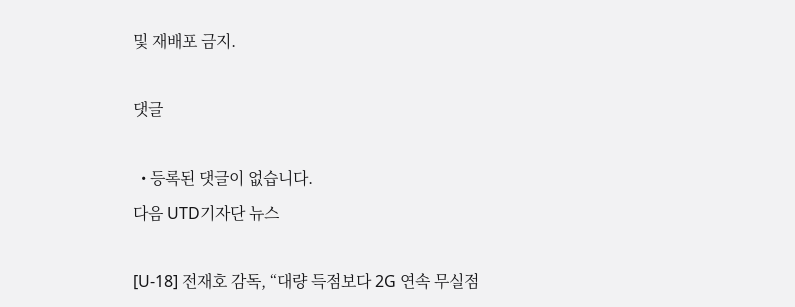및 재배포 금지.

댓글

  • 등록된 댓글이 없습니다.
다음 UTD기자단 뉴스

[U-18] 전재호 감독, “대량 득점보다 2G 연속 무실점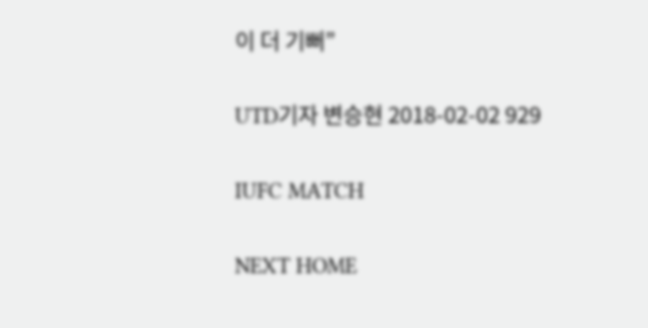이 더 기뻐”

UTD기자 변승현 2018-02-02 929

IUFC MATCH

NEXT HOME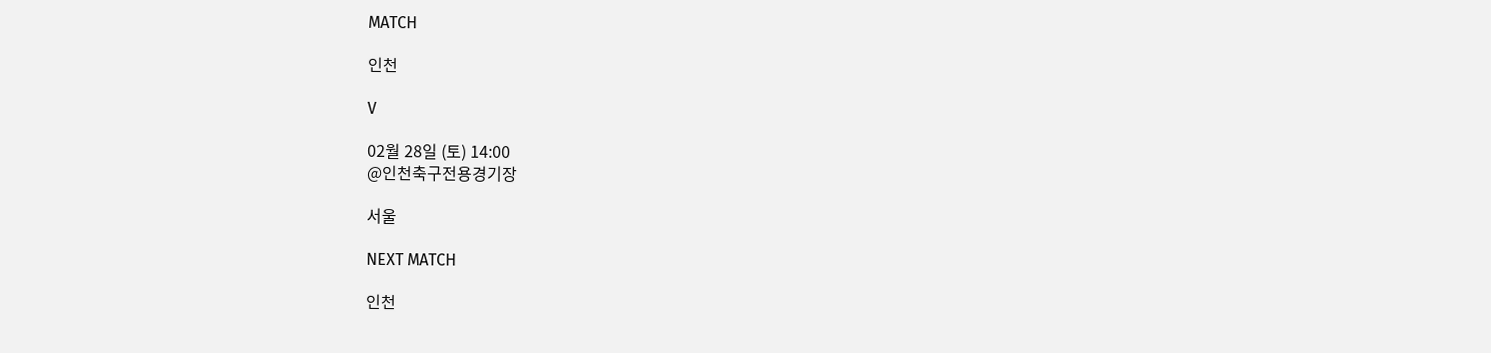MATCH

인천

V

02월 28일 (토) 14:00
@인천축구전용경기장

서울

NEXT MATCH

인천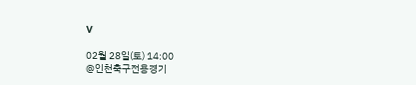V

02월 28일(토) 14:00
@인천축구전용경기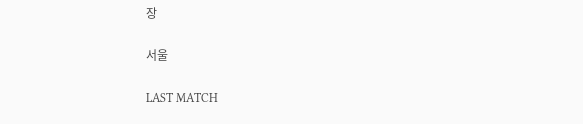장

서울

LAST MATCH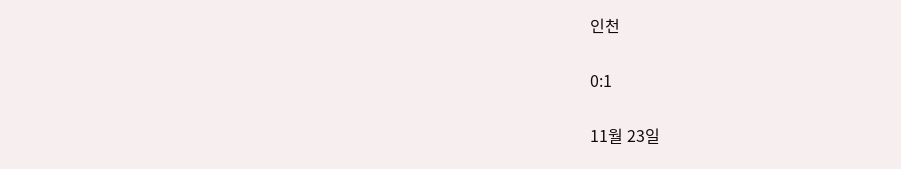인천

0:1

11월 23일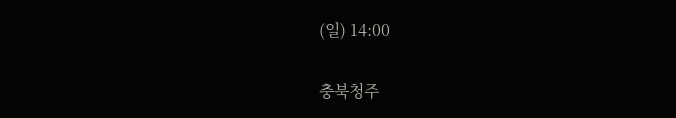(일) 14:00

충북청주